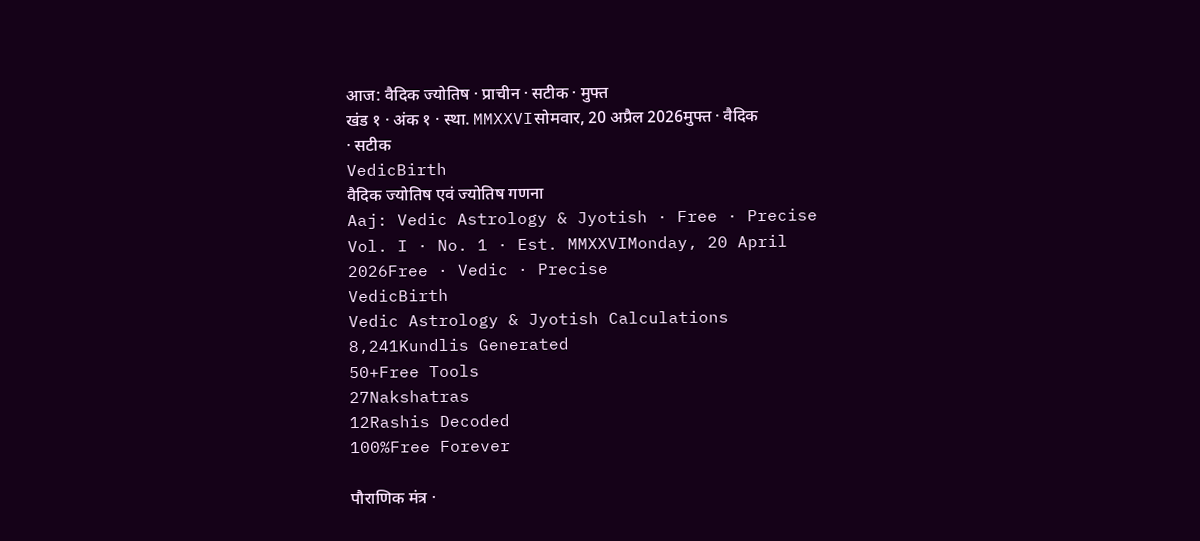आज: वैदिक ज्योतिष · प्राचीन · सटीक · मुफ्त
खंड १ · अंक १ · स्था. MMXXVIसोमवार, 20 अप्रैल 2026मुफ्त · वैदिक · सटीक
VedicBirth
वैदिक ज्योतिष एवं ज्योतिष गणना
Aaj: Vedic Astrology & Jyotish · Free · Precise
Vol. I · No. 1 · Est. MMXXVIMonday, 20 April 2026Free · Vedic · Precise
VedicBirth
Vedic Astrology & Jyotish Calculations
8,241Kundlis Generated
50+Free Tools
27Nakshatras
12Rashis Decoded
100%Free Forever

पौराणिक मंत्र ·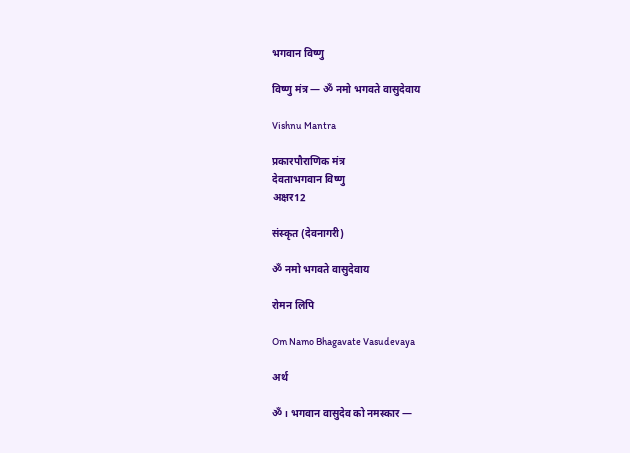भगवान विष्णु

विष्णु मंत्र — ॐ नमो भगवते वासुदेवाय

Vishnu Mantra

प्रकारपौराणिक मंत्र
देवताभगवान विष्णु
अक्षर12

संस्कृत (देवनागरी)

ॐ नमो भगवते वासुदेवाय

रोमन लिपि

Om Namo Bhagavate Vasudevaya

अर्थ

ॐ। भगवान वासुदेव को नमस्कार —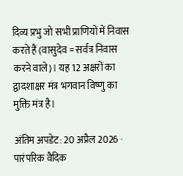दिव्य प्रभु जो सभी प्राणियों में निवास करते हैं (वासुदेव = सर्वत्र निवास करने वाले)। यह 12 अक्षरों का द्वादशाक्षर मंत्र भगवान विष्णु का मुक्ति मंत्र है।

अंतिम अपडेट: 20 अप्रैल 2026 · पारंपरिक वैदिक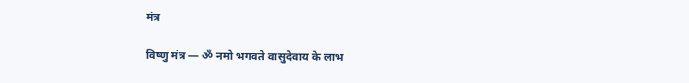मंत्र

विष्णु मंत्र — ॐ नमो भगवते वासुदेवाय के लाभ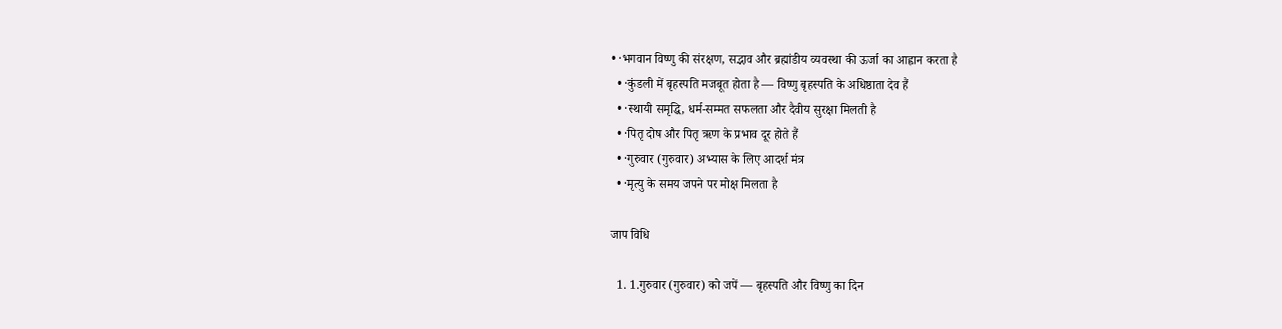• ·भगवान विष्णु की संरक्षण, सद्भाव और ब्रह्मांडीय व्यवस्था की ऊर्जा का आह्वान करता है
  • ·कुंडली में बृहस्पति मजबूत होता है — विष्णु बृहस्पति के अधिष्ठाता देव हैं
  • ·स्थायी समृद्धि, धर्म-सम्मत सफलता और दैवीय सुरक्षा मिलती है
  • ·पितृ दोष और पितृ ऋण के प्रभाव दूर होते हैं
  • ·गुरुवार (गुरुवार) अभ्यास के लिए आदर्श मंत्र
  • ·मृत्यु के समय जपने पर मोक्ष मिलता है

जाप विधि

  1. 1.गुरुवार (गुरुवार) को जपें — बृहस्पति और विष्णु का दिन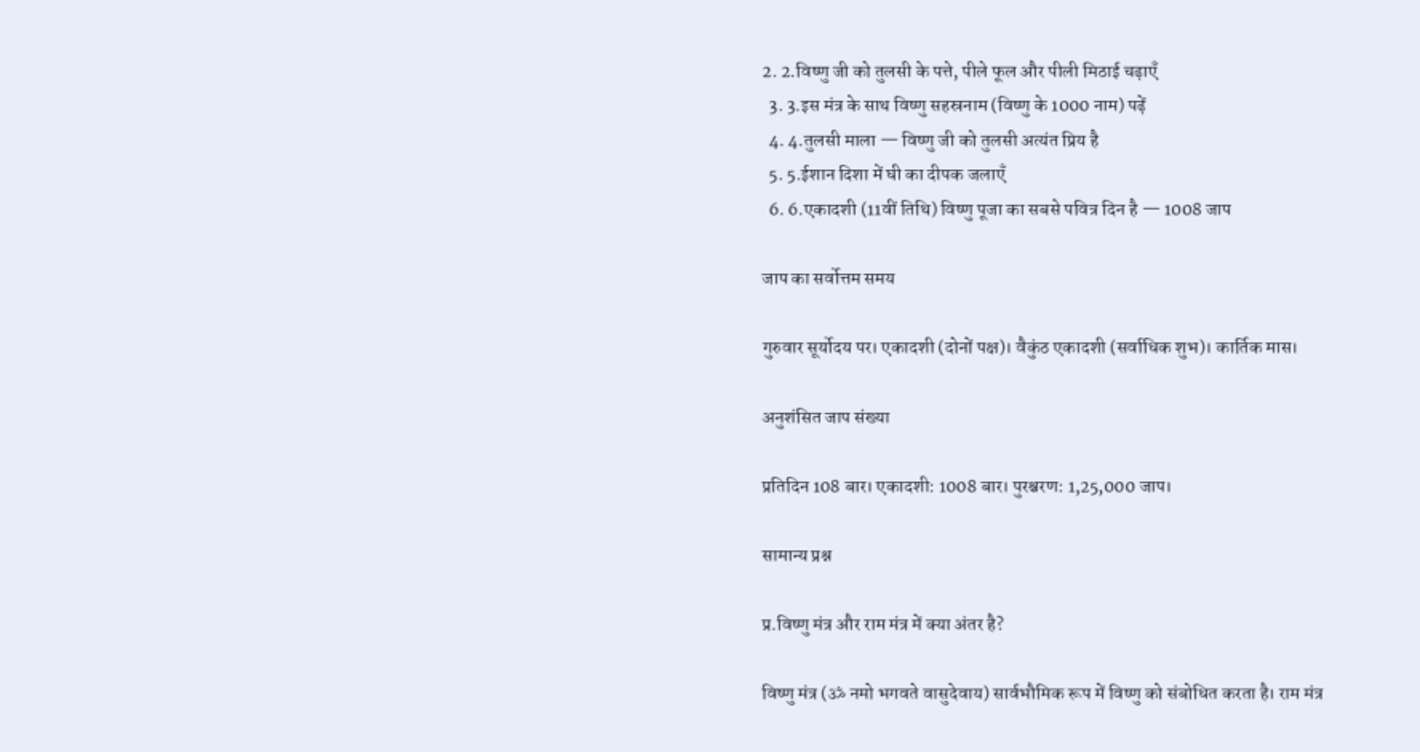2. 2.विष्णु जी को तुलसी के पत्ते, पीले फूल और पीली मिठाई चढ़ाएँ
  3. 3.इस मंत्र के साथ विष्णु सहस्रनाम (विष्णु के 1000 नाम) पढ़ें
  4. 4.तुलसी माला — विष्णु जी को तुलसी अत्यंत प्रिय है
  5. 5.ईशान दिशा में घी का दीपक जलाएँ
  6. 6.एकादशी (11वीं तिथि) विष्णु पूजा का सबसे पवित्र दिन है — 1008 जाप

जाप का सर्वोत्तम समय

गुरुवार सूर्योदय पर। एकादशी (दोनों पक्ष)। वैकुंठ एकादशी (सर्वाधिक शुभ)। कार्तिक मास।

अनुशंसित जाप संख्या

प्रतिदिन 108 बार। एकादशी: 1008 बार। पुरश्चरण: 1,25,000 जाप।

सामान्य प्रश्न

प्र.विष्णु मंत्र और राम मंत्र में क्या अंतर है?

विष्णु मंत्र (ॐ नमो भगवते वासुदेवाय) सार्वभौमिक रूप में विष्णु को संबोधित करता है। राम मंत्र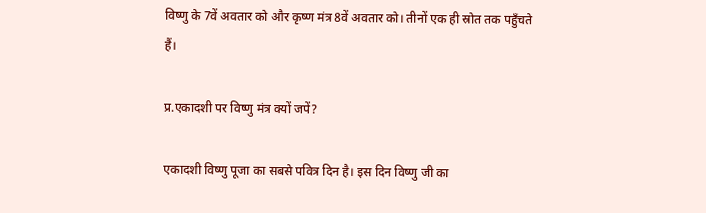विष्णु के 7वें अवतार को और कृष्ण मंत्र 8वें अवतार को। तीनों एक ही स्रोत तक पहुँचते हैं।

प्र.एकादशी पर विष्णु मंत्र क्यों जपें?

एकादशी विष्णु पूजा का सबसे पवित्र दिन है। इस दिन विष्णु जी का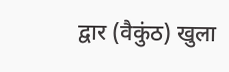द्वार (वैकुंठ) खुला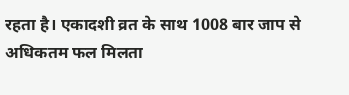रहता है। एकादशी व्रत के साथ 1008 बार जाप से अधिकतम फल मिलता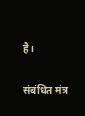है।

संबंधित मंत्र